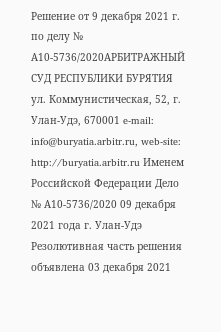Решение от 9 декабря 2021 г. по делу № А10-5736/2020АРБИТРАЖНЫЙ СУД РЕСПУБЛИКИ БУРЯТИЯ ул. Коммунистическая, 52, г. Улан-Удэ, 670001 e-mail: info@buryatia.arbitr.ru, web-site: http://buryatia.arbitr.ru Именем Российской Федерации Дело № А10-5736/2020 09 декабря 2021 года г. Улан-Удэ Резолютивная часть решения объявлена 03 декабря 2021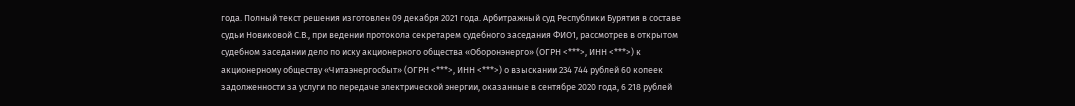года. Полный текст решения изготовлен 09 декабря 2021 года. Арбитражный суд Республики Бурятия в составе судьи Новиковой С.В., при ведении протокола секретарем судебного заседания ФИО1, рассмотрев в открытом судебном заседании дело по иску акционерного общества «Оборонэнерго» (ОГРН <***>, ИНН <***>) к акционерному обществу «Читаэнергосбыт» (ОГРН <***>, ИНН <***>) о взыскании 234 744 рублей 60 копеек задолженности за услуги по передаче электрической энергии, оказанные в сентябре 2020 года, 6 218 рублей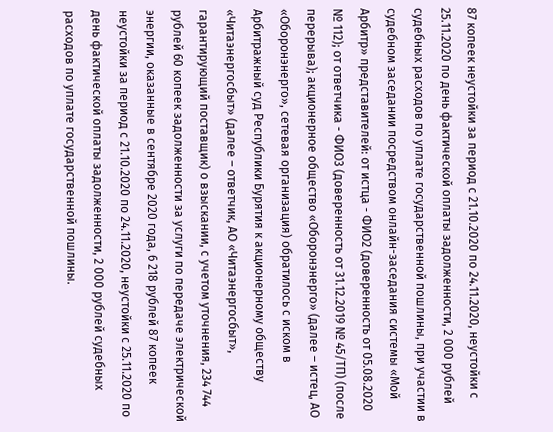87 копеек неустойки за период с 21.10.2020 по 24.11.2020, неустойки с 25.11.2020 по день фактической оплаты задолженности, 2 000 рублей судебных расходов по уплате государственной пошлины, при участии в судебном заседании посредством онлайн-заседания системы «Мой Арбитр» представителей: от истца - ФИО2 (доверенность от 05.08.2020 № 112); от ответчика - ФИО3 (доверенность от 31.12.2019 № 45/ТП) (после перерыва); акционерное общество «Оборонэнерго» (далее – истец, АО «Оборонэнерго», сетевая организация) обратилось с иском в Арбитражный суд Республики Бурятия к акционерному обществу «Читаэнергосбыт» (далее – ответчик, АО «Читаэнергосбыт», гарантирующий поставщик) о взыскании, с учетом уточнения, 234 744 рублей 60 копеек задолженности за услуги по передаче электрической энергии, оказанные в сентябре 2020 года, 6 218 рублей 87 копеек неустойки за период с 21.10.2020 по 24.11.2020, неустойки с 25.11.2020 по день фактической оплаты задолженности, 2 000 рублей судебных расходов по уплате государственной пошлины.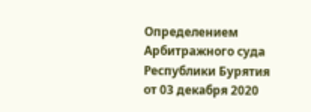Определением Арбитражного суда Республики Бурятия от 03 декабря 2020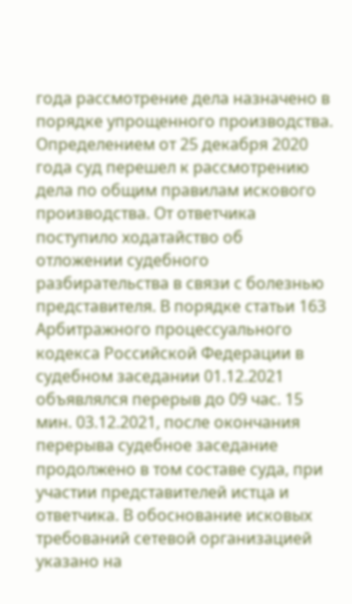года рассмотрение дела назначено в порядке упрощенного производства. Определением от 25 декабря 2020 года суд перешел к рассмотрению дела по общим правилам искового производства. От ответчика поступило ходатайство об отложении судебного разбирательства в связи с болезнью представителя. В порядке статьи 163 Арбитражного процессуального кодекса Российской Федерации в судебном заседании 01.12.2021 объявлялся перерыв до 09 час. 15 мин. 03.12.2021, после окончания перерыва судебное заседание продолжено в том составе суда, при участии представителей истца и ответчика. В обоснование исковых требований сетевой организацией указано на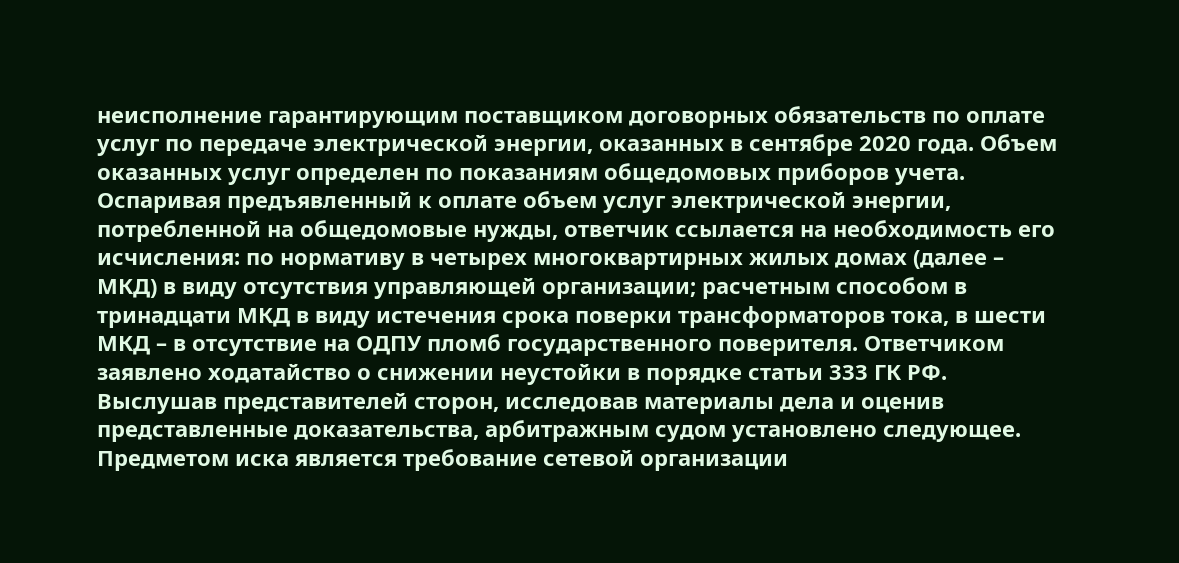неисполнение гарантирующим поставщиком договорных обязательств по оплате услуг по передаче электрической энергии, оказанных в сентябре 2020 года. Объем оказанных услуг определен по показаниям общедомовых приборов учета. Оспаривая предъявленный к оплате объем услуг электрической энергии, потребленной на общедомовые нужды, ответчик ссылается на необходимость его исчисления: по нормативу в четырех многоквартирных жилых домах (далее – МКД) в виду отсутствия управляющей организации; расчетным способом в тринадцати МКД в виду истечения срока поверки трансформаторов тока, в шести МКД – в отсутствие на ОДПУ пломб государственного поверителя. Ответчиком заявлено ходатайство о снижении неустойки в порядке статьи 333 ГК РФ. Выслушав представителей сторон, исследовав материалы дела и оценив представленные доказательства, арбитражным судом установлено следующее. Предметом иска является требование сетевой организации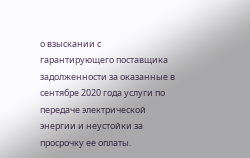о взыскании с гарантирующего поставщика задолженности за оказанные в сентябре 2020 года услуги по передаче электрической энергии и неустойки за просрочку ее оплаты.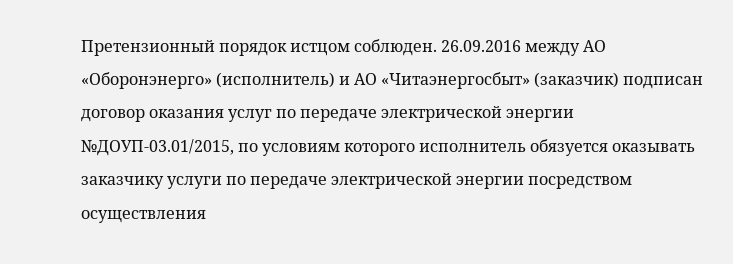Претензионный порядок истцом соблюден. 26.09.2016 между АО «Оборонэнерго» (исполнитель) и АО «Читаэнергосбыт» (заказчик) подписан договор оказания услуг по передаче электрической энергии №ДОУП-03.01/2015, по условиям которого исполнитель обязуется оказывать заказчику услуги по передаче электрической энергии посредством осуществления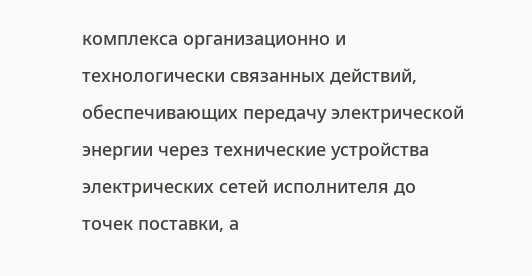комплекса организационно и технологически связанных действий, обеспечивающих передачу электрической энергии через технические устройства электрических сетей исполнителя до точек поставки, а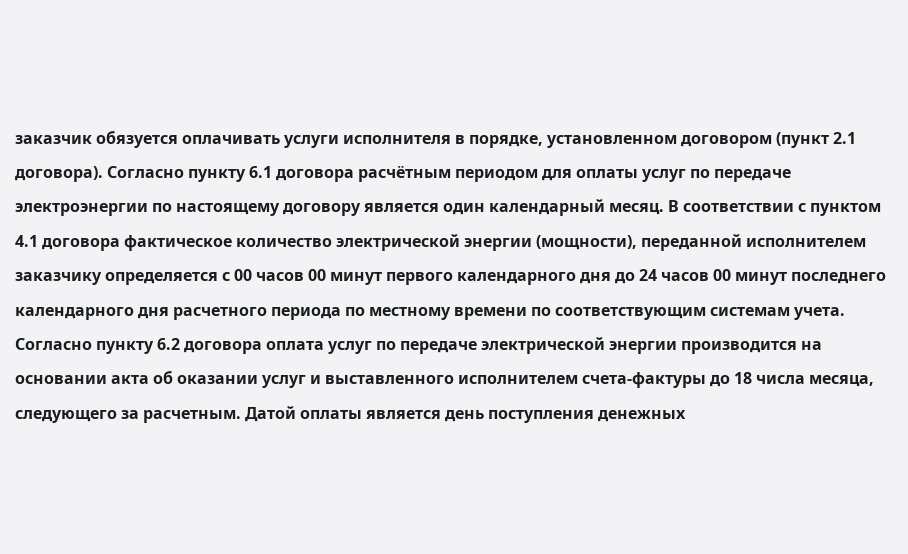заказчик обязуется оплачивать услуги исполнителя в порядке, установленном договором (пункт 2.1 договора). Согласно пункту 6.1 договора расчётным периодом для оплаты услуг по передаче электроэнергии по настоящему договору является один календарный месяц. В соответствии с пунктом 4.1 договора фактическое количество электрической энергии (мощности), переданной исполнителем заказчику определяется с 00 часов 00 минут первого календарного дня до 24 часов 00 минут последнего календарного дня расчетного периода по местному времени по соответствующим системам учета. Согласно пункту 6.2 договора оплата услуг по передаче электрической энергии производится на основании акта об оказании услуг и выставленного исполнителем счета-фактуры до 18 числа месяца, следующего за расчетным. Датой оплаты является день поступления денежных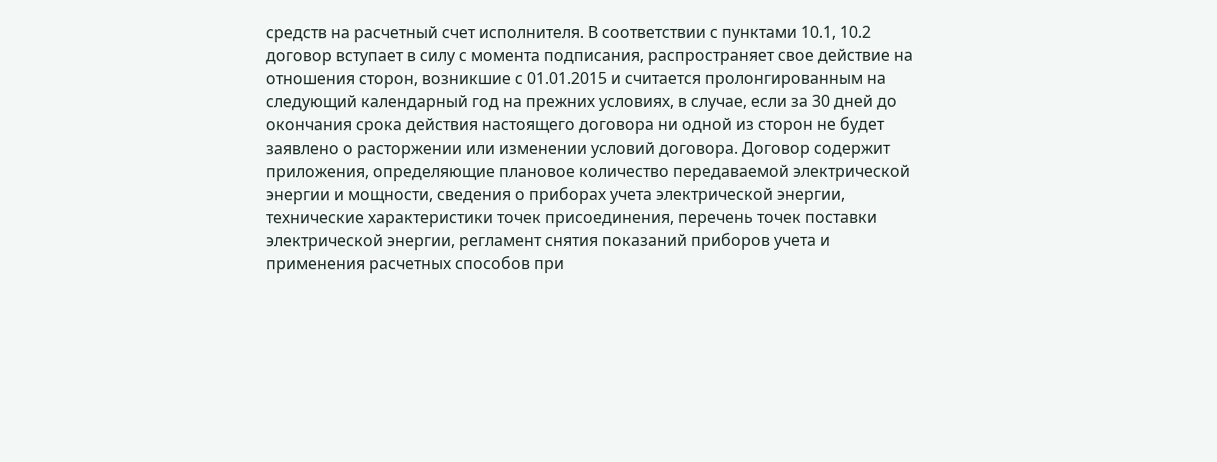средств на расчетный счет исполнителя. В соответствии с пунктами 10.1, 10.2 договор вступает в силу с момента подписания, распространяет свое действие на отношения сторон, возникшие с 01.01.2015 и считается пролонгированным на следующий календарный год на прежних условиях, в случае, если за 30 дней до окончания срока действия настоящего договора ни одной из сторон не будет заявлено о расторжении или изменении условий договора. Договор содержит приложения, определяющие плановое количество передаваемой электрической энергии и мощности, сведения о приборах учета электрической энергии, технические характеристики точек присоединения, перечень точек поставки электрической энергии, регламент снятия показаний приборов учета и применения расчетных способов при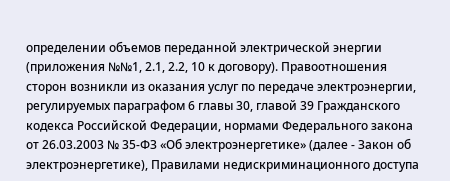определении объемов переданной электрической энергии (приложения №№1, 2.1, 2.2, 10 к договору). Правоотношения сторон возникли из оказания услуг по передаче электроэнергии, регулируемых параграфом 6 главы 30, главой 39 Гражданского кодекса Российской Федерации, нормами Федерального закона от 26.03.2003 № 35-ФЗ «Об электроэнергетике» (далее - Закон об электроэнергетике), Правилами недискриминационного доступа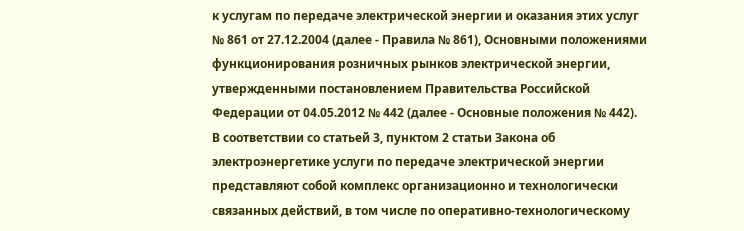к услугам по передаче электрической энергии и оказания этих услуг № 861 от 27.12.2004 (далее - Правила № 861), Основными положениями функционирования розничных рынков электрической энергии, утвержденными постановлением Правительства Российской Федерации от 04.05.2012 № 442 (далее - Основные положения № 442). В соответствии со статьей 3, пунктом 2 статьи Закона об электроэнергетике услуги по передаче электрической энергии представляют собой комплекс организационно и технологически связанных действий, в том числе по оперативно-технологическому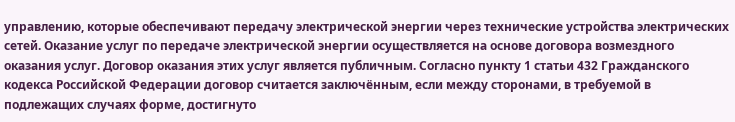управлению, которые обеспечивают передачу электрической энергии через технические устройства электрических сетей. Оказание услуг по передаче электрической энергии осуществляется на основе договора возмездного оказания услуг. Договор оказания этих услуг является публичным. Согласно пункту 1 статьи 432 Гражданского кодекса Российской Федерации договор считается заключённым, если между сторонами, в требуемой в подлежащих случаях форме, достигнуто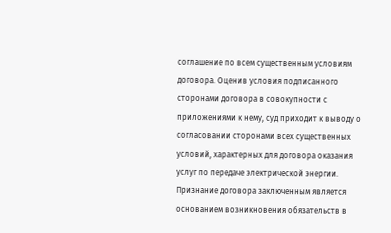соглашение по всем существенным условиям договора. Оценив условия подписанного сторонами договора в совокупности с приложениями к нему, суд приходит к выводу о согласовании сторонами всех существенных условий, характерных для договора оказания услуг по передаче электрической энергии. Признание договора заключенным является основанием возникновения обязательств в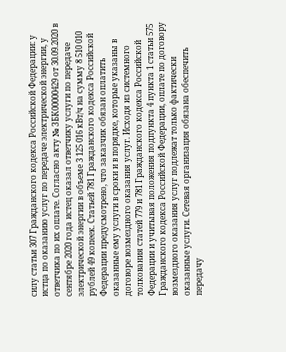силу статьи 307 Гражданского кодекса Российской Федерации: у истца по оказанию услуг по передаче электрической энергии, у ответчика по их оплате. Согласно акту № ЗБК00000429 от 30.09.2020 в сентябре 2020 года истец оказал ответчику услуги по передаче электрической энергии в объеме 3 125 016 кВт/ч на сумму 8 510 010 рублей 49 копеек. Статьей 781 Гражданского кодекса Российской Федерации предусмотрено, что заказчик обязан оплатить оказанные ему услуги в сроки и в порядке, которые указаны в договоре возмездного оказания услуг. Исходя из системного толкования статей 779 и 781 Гражданского кодекса Российской Федерации и учитывая положения подпункта 4 пункта 1 статьи 575 Гражданского кодекса Российской Федерации, оплате по договору возмездного оказания услуг подлежат только фактически оказанные услуги. Сетевая организация обязана обеспечить передачу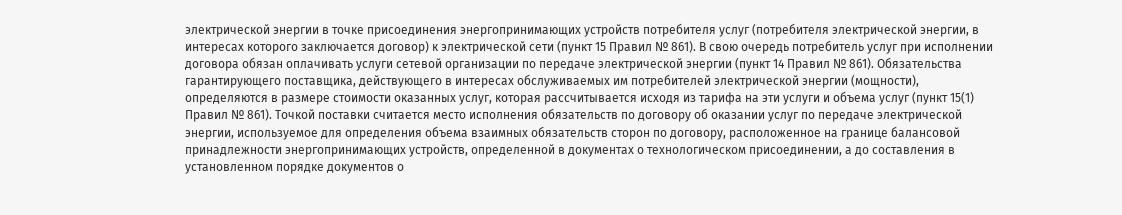электрической энергии в точке присоединения энергопринимающих устройств потребителя услуг (потребителя электрической энергии, в интересах которого заключается договор) к электрической сети (пункт 15 Правил № 861). В свою очередь потребитель услуг при исполнении договора обязан оплачивать услуги сетевой организации по передаче электрической энергии (пункт 14 Правил № 861). Обязательства гарантирующего поставщика, действующего в интересах обслуживаемых им потребителей электрической энергии (мощности), определяются в размере стоимости оказанных услуг, которая рассчитывается исходя из тарифа на эти услуги и объема услуг (пункт 15(1) Правил № 861). Точкой поставки считается место исполнения обязательств по договору об оказании услуг по передаче электрической энергии, используемое для определения объема взаимных обязательств сторон по договору, расположенное на границе балансовой принадлежности энергопринимающих устройств, определенной в документах о технологическом присоединении, а до составления в установленном порядке документов о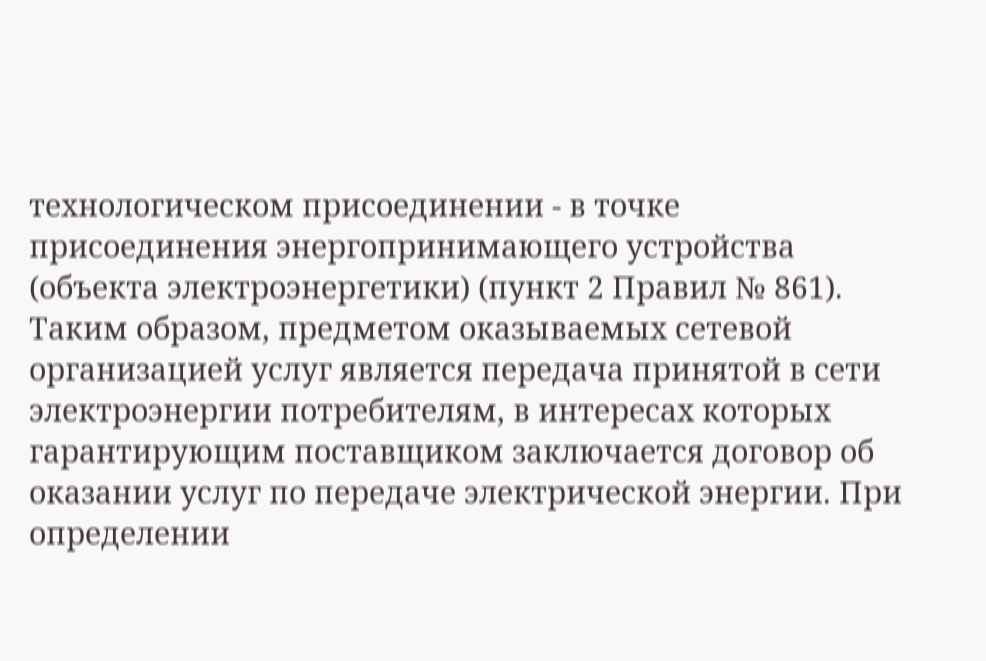технологическом присоединении - в точке присоединения энергопринимающего устройства (объекта электроэнергетики) (пункт 2 Правил № 861). Таким образом, предметом оказываемых сетевой организацией услуг является передача принятой в сети электроэнергии потребителям, в интересах которых гарантирующим поставщиком заключается договор об оказании услуг по передаче электрической энергии. При определении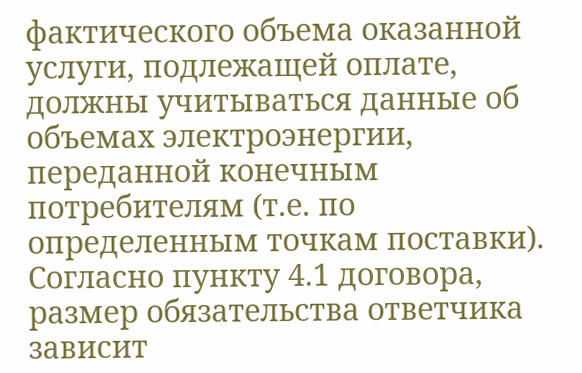фактического объема оказанной услуги, подлежащей оплате, должны учитываться данные об объемах электроэнергии, переданной конечным потребителям (т.е. по определенным точкам поставки). Согласно пункту 4.1 договора, размер обязательства ответчика зависит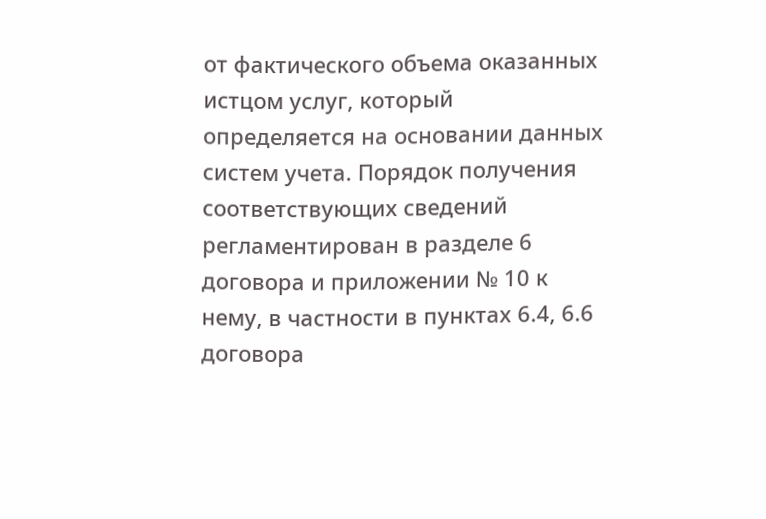от фактического объема оказанных истцом услуг, который определяется на основании данных систем учета. Порядок получения соответствующих сведений регламентирован в разделе 6 договора и приложении № 10 к нему, в частности в пунктах 6.4, 6.6 договора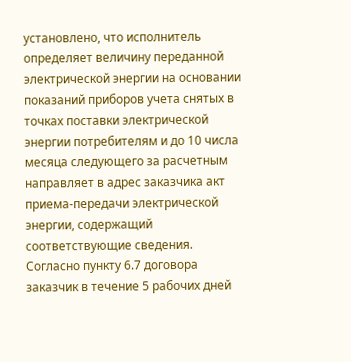установлено, что исполнитель определяет величину переданной электрической энергии на основании показаний приборов учета снятых в точках поставки электрической энергии потребителям и до 10 числа месяца следующего за расчетным направляет в адрес заказчика акт приема-передачи электрической энергии, содержащий соответствующие сведения. Согласно пункту 6.7 договора заказчик в течение 5 рабочих дней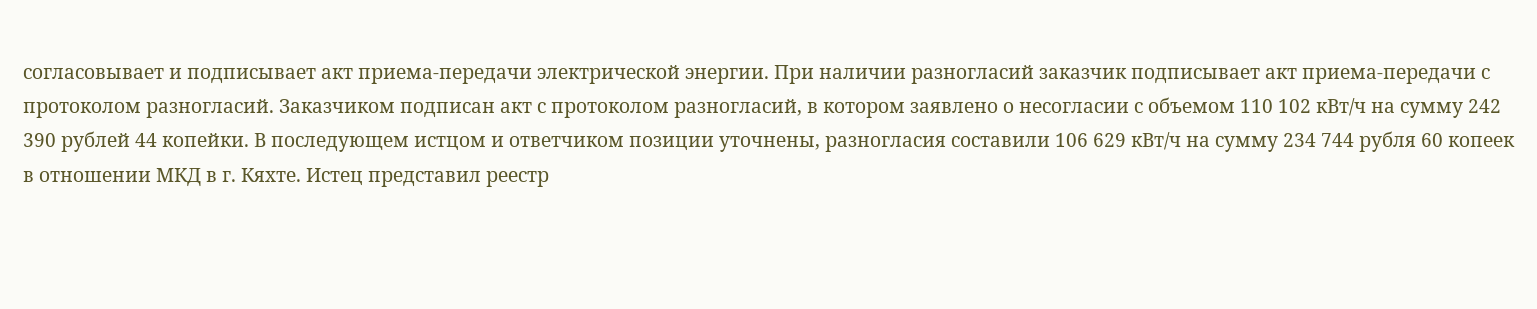согласовывает и подписывает акт приема-передачи электрической энергии. При наличии разногласий заказчик подписывает акт приема-передачи с протоколом разногласий. Заказчиком подписан акт с протоколом разногласий, в котором заявлено о несогласии с объемом 110 102 кВт/ч на сумму 242 390 рублей 44 копейки. В последующем истцом и ответчиком позиции уточнены, разногласия составили 106 629 кВт/ч на сумму 234 744 рубля 60 копеек в отношении МКД в г. Кяхте. Истец представил реестр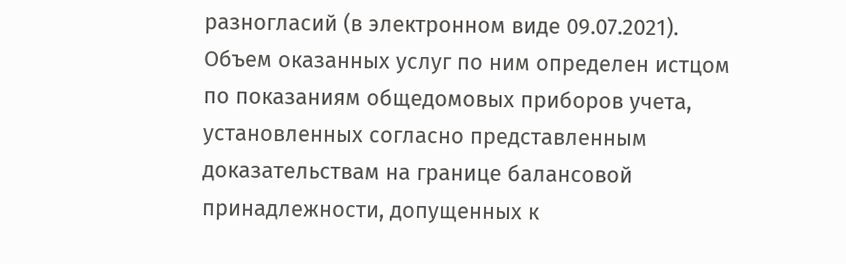разногласий (в электронном виде 09.07.2021). Объем оказанных услуг по ним определен истцом по показаниям общедомовых приборов учета, установленных согласно представленным доказательствам на границе балансовой принадлежности, допущенных к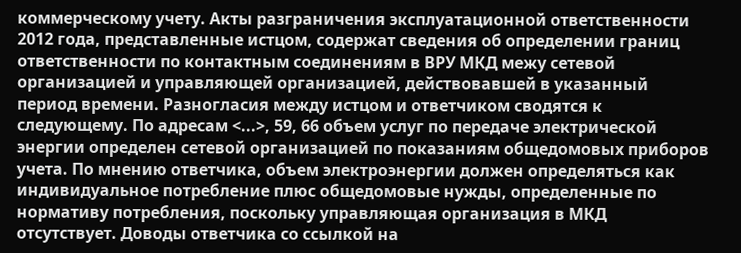коммерческому учету. Акты разграничения эксплуатационной ответственности 2012 года, представленные истцом, содержат сведения об определении границ ответственности по контактным соединениям в ВРУ МКД межу сетевой организацией и управляющей организацией, действовавшей в указанный период времени. Разногласия между истцом и ответчиком сводятся к следующему. По адресам <...>, 59, 66 объем услуг по передаче электрической энергии определен сетевой организацией по показаниям общедомовых приборов учета. По мнению ответчика, объем электроэнергии должен определяться как индивидуальное потребление плюс общедомовые нужды, определенные по нормативу потребления, поскольку управляющая организация в МКД отсутствует. Доводы ответчика со ссылкой на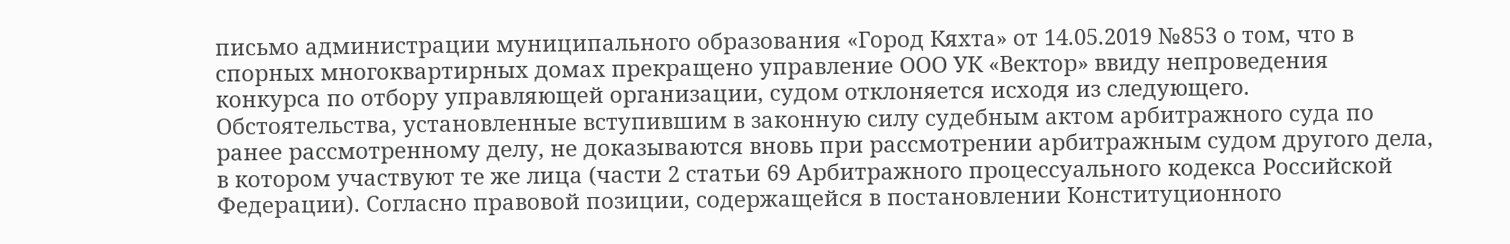письмо администрации муниципального образования «Город Кяхта» от 14.05.2019 №853 о том, что в спорных многоквартирных домах прекращено управление ООО УК «Вектор» ввиду непроведения конкурса по отбору управляющей организации, судом отклоняется исходя из следующего. Обстоятельства, установленные вступившим в законную силу судебным актом арбитражного суда по ранее рассмотренному делу, не доказываются вновь при рассмотрении арбитражным судом другого дела, в котором участвуют те же лица (части 2 статьи 69 Арбитражного процессуального кодекса Российской Федерации). Согласно правовой позиции, содержащейся в постановлении Конституционного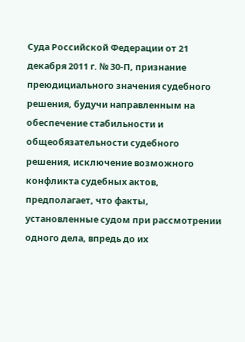Суда Российской Федерации от 21 декабря 2011 г. № 30-П, признание преюдициального значения судебного решения, будучи направленным на обеспечение стабильности и общеобязательности судебного решения, исключение возможного конфликта судебных актов, предполагает, что факты, установленные судом при рассмотрении одного дела, впредь до их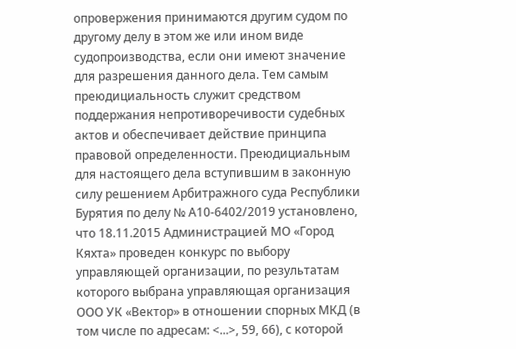опровержения принимаются другим судом по другому делу в этом же или ином виде судопроизводства, если они имеют значение для разрешения данного дела. Тем самым преюдициальность служит средством поддержания непротиворечивости судебных актов и обеспечивает действие принципа правовой определенности. Преюдициальным для настоящего дела вступившим в законную силу решением Арбитражного суда Республики Бурятия по делу № А10-6402/2019 установлено, что 18.11.2015 Администрацией МО «Город Кяхта» проведен конкурс по выбору управляющей организации, по результатам которого выбрана управляющая организация ООО УК «Вектор» в отношении спорных МКД (в том числе по адресам: <...>, 59, 66), с которой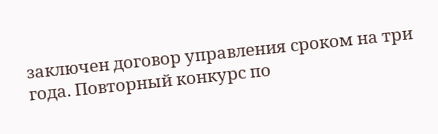заключен договор управления сроком на три года. Повторный конкурс по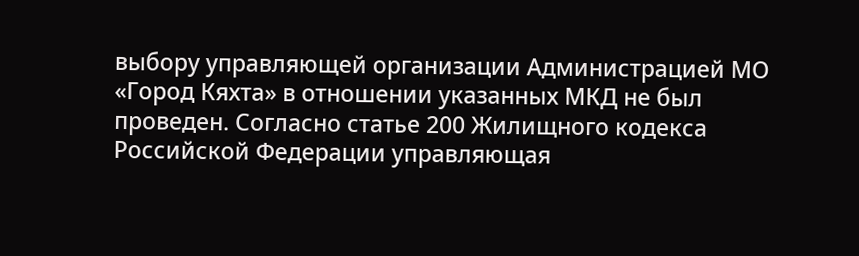выбору управляющей организации Администрацией МО «Город Кяхта» в отношении указанных МКД не был проведен. Согласно статье 200 Жилищного кодекса Российской Федерации управляющая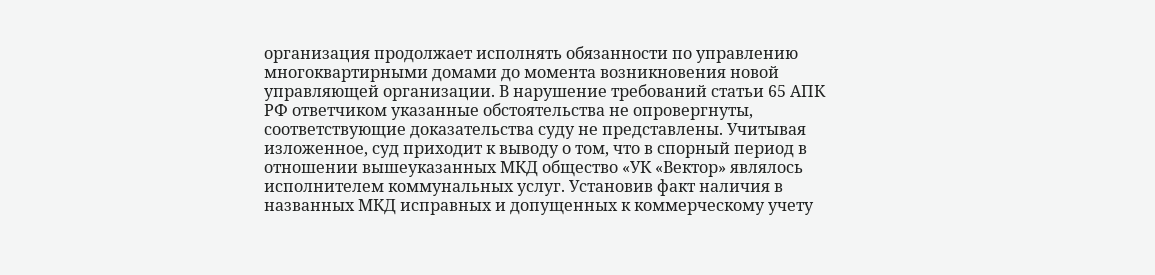организация продолжает исполнять обязанности по управлению многоквартирными домами до момента возникновения новой управляющей организации. В нарушение требований статьи 65 АПК РФ ответчиком указанные обстоятельства не опровергнуты, соответствующие доказательства суду не представлены. Учитывая изложенное, суд приходит к выводу о том, что в спорный период в отношении вышеуказанных МКД общество «УК «Вектор» являлось исполнителем коммунальных услуг. Установив факт наличия в названных МКД исправных и допущенных к коммерческому учету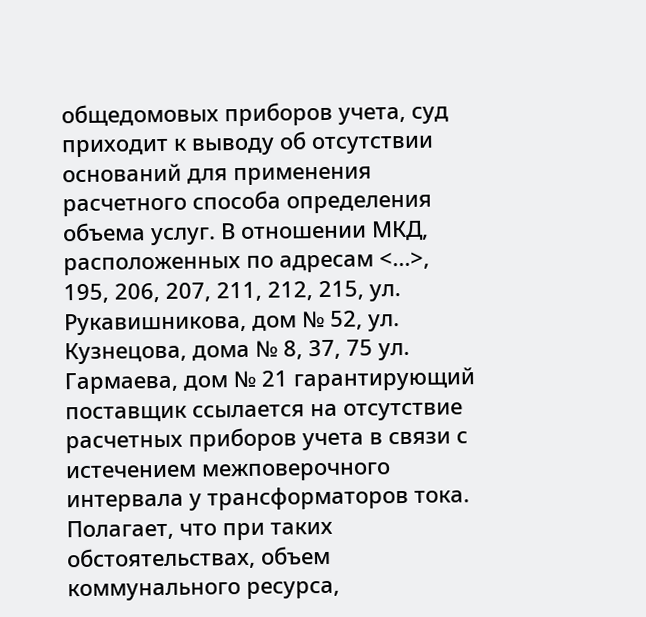общедомовых приборов учета, суд приходит к выводу об отсутствии оснований для применения расчетного способа определения объема услуг. В отношении МКД, расположенных по адресам <...>, 195, 206, 207, 211, 212, 215, ул. Рукавишникова, дом № 52, ул. Кузнецова, дома № 8, 37, 75 ул. Гармаева, дом № 21 гарантирующий поставщик ссылается на отсутствие расчетных приборов учета в связи с истечением межповерочного интервала у трансформаторов тока. Полагает, что при таких обстоятельствах, объем коммунального ресурса,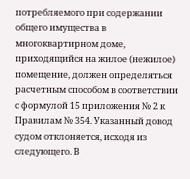потребляемого при содержании общего имущества в многоквартирном доме, приходящийся на жилое (нежилое) помещение, должен определяться расчетным способом в соответствии с формулой 15 приложения № 2 к Правилам № 354. Указанный довод судом отклоняется, исходя из следующего. В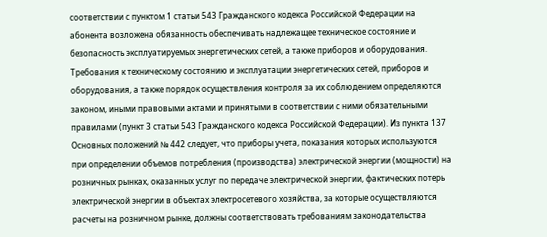соответствии с пунктом 1 статьи 543 Гражданского кодекса Российской Федерации на абонента возложена обязанность обеспечивать надлежащее техническое состояние и безопасность эксплуатируемых энергетических сетей, а также приборов и оборудования. Требования к техническому состоянию и эксплуатации энергетических сетей, приборов и оборудования, а также порядок осуществления контроля за их соблюдением определяются законом, иными правовыми актами и принятыми в соответствии с ними обязательными правилами (пункт 3 статьи 543 Гражданского кодекса Российской Федерации). Из пункта 137 Основных положений № 442 следует, что приборы учета, показания которых используются при определении объемов потребления (производства) электрической энергии (мощности) на розничных рынках, оказанных услуг по передаче электрической энергии, фактических потерь электрической энергии в объектах электросетевого хозяйства, за которые осуществляются расчеты на розничном рынке, должны соответствовать требованиям законодательства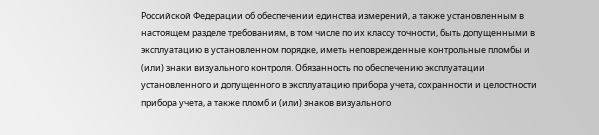Российской Федерации об обеспечении единства измерений, а также установленным в настоящем разделе требованиям, в том числе по их классу точности, быть допущенными в эксплуатацию в установленном порядке, иметь неповрежденные контрольные пломбы и (или) знаки визуального контроля. Обязанность по обеспечению эксплуатации установленного и допущенного в эксплуатацию прибора учета, сохранности и целостности прибора учета, а также пломб и (или) знаков визуального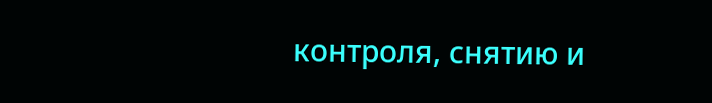контроля, снятию и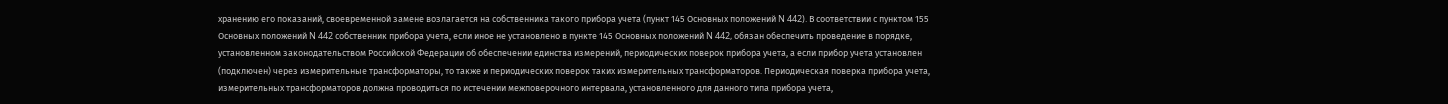хранению его показаний, своевременной замене возлагается на собственника такого прибора учета (пункт 145 Основных положений N 442). В соответствии с пунктом 155 Основных положений N 442 собственник прибора учета, если иное не установлено в пункте 145 Основных положений N 442, обязан обеспечить проведение в порядке, установленном законодательством Российской Федерации об обеспечении единства измерений, периодических поверок прибора учета, а если прибор учета установлен (подключен) через измерительные трансформаторы, то также и периодических поверок таких измерительных трансформаторов. Периодическая поверка прибора учета, измерительных трансформаторов должна проводиться по истечении межповерочного интервала, установленного для данного типа прибора учета,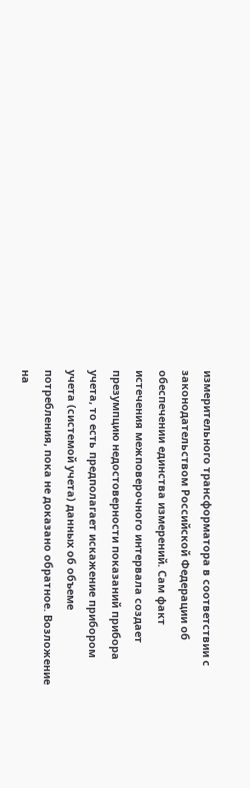измерительного трансформатора в соответствии с законодательством Российской Федерации об обеспечении единства измерений. Сам факт истечения межповерочного интервала создает презумпцию недостоверности показаний прибора учета, то есть предполагает искажение прибором учета (системой учета) данных об объеме потребления, пока не доказано обратное. Возложение на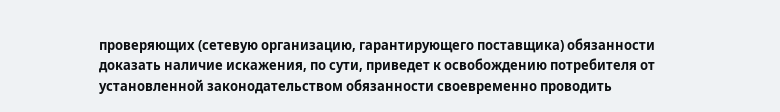проверяющих (сетевую организацию, гарантирующего поставщика) обязанности доказать наличие искажения, по сути, приведет к освобождению потребителя от установленной законодательством обязанности своевременно проводить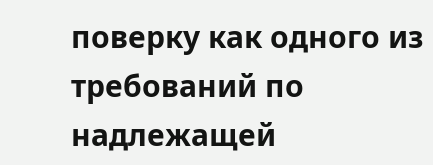поверку как одного из требований по надлежащей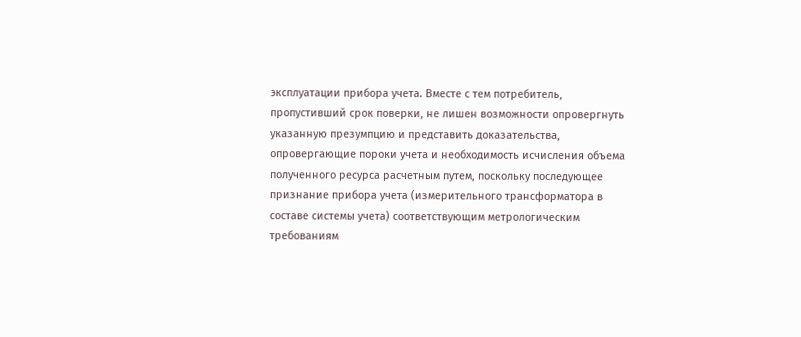эксплуатации прибора учета. Вместе с тем потребитель, пропустивший срок поверки, не лишен возможности опровергнуть указанную презумпцию и представить доказательства, опровергающие пороки учета и необходимость исчисления объема полученного ресурса расчетным путем, поскольку последующее признание прибора учета (измерительного трансформатора в составе системы учета) соответствующим метрологическим требованиям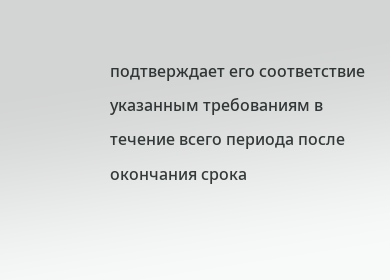подтверждает его соответствие указанным требованиям в течение всего периода после окончания срока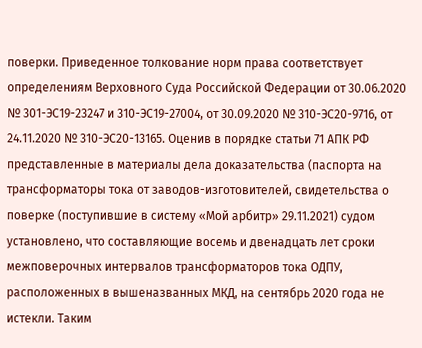поверки. Приведенное толкование норм права соответствует определениям Верховного Суда Российской Федерации от 30.06.2020 № 301-ЭС19-23247 и 310-ЭС19-27004, от 30.09.2020 № 310-ЭС20-9716, от 24.11.2020 № 310-ЭС20-13165. Оценив в порядке статьи 71 АПК РФ представленные в материалы дела доказательства (паспорта на трансформаторы тока от заводов-изготовителей, свидетельства о поверке (поступившие в систему «Мой арбитр» 29.11.2021) судом установлено, что составляющие восемь и двенадцать лет сроки межповерочных интервалов трансформаторов тока ОДПУ, расположенных в вышеназванных МКД, на сентябрь 2020 года не истекли. Таким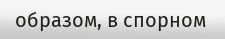образом, в спорном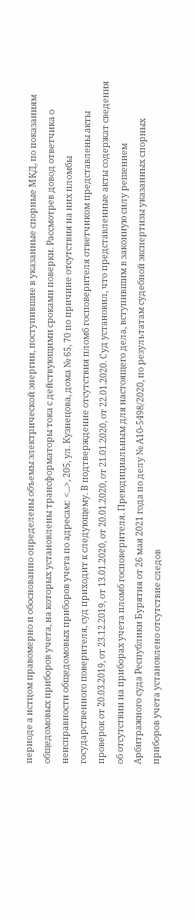периоде а истцом правомерно и обоснованно определены объемы электрической энергии, поступившие в указанные спорные МКД, по показаниям общедомовых приборов учета, на которых установлены трансформаторы тока с действующими сроками поверки. Рассмотрев довод ответчика о неисправности общедомовых приборов учета по адресам: <...>, 205, ул. Кузнецова, дома № 65, 70 по причине отсутствия на них пломбы государственного поверителя, суд приходит к следующему. В подтверждение отсутствия пломб госповерителя ответчиком представлены акты проверок от 20.03.2019, от 23.12.2019, от 13.01.2020, от 20.01.2020, от 21.01.2020, от 22.01.2020. Суд установил, что представленные акты содержат сведения об отсутствии на приборах учета пломб госповерителя. Преюдициальным для настоящего дела, вступившим в законную силу решением Арбитражного суда Республики Бурятия от 26 мая 2021 года по делу № А10-5498/2020, по результатам судебной экспертизы указанных спорных приборов учета установлено отсутствие следов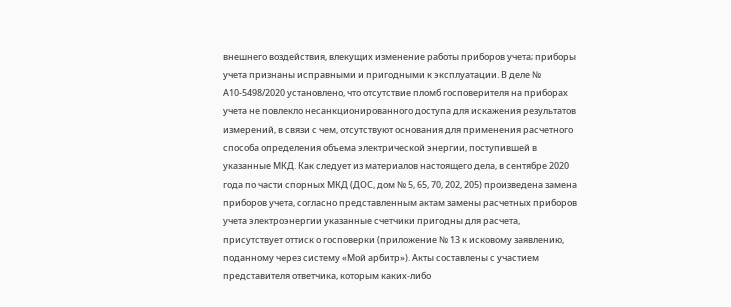внешнего воздействия, влекущих изменение работы приборов учета; приборы учета признаны исправными и пригодными к эксплуатации. В деле № А10-5498/2020 установлено, что отсутствие пломб госповерителя на приборах учета не повлекло несанкционированного доступа для искажения результатов измерений, в связи с чем, отсутствуют основания для применения расчетного способа определения объема электрической энергии, поступившей в указанные МКД. Как следует из материалов настоящего дела, в сентябре 2020 года по части спорных МКД (ДОС, дом № 5, 65, 70, 202, 205) произведена замена приборов учета, согласно представленным актам замены расчетных приборов учета электроэнергии указанные счетчики пригодны для расчета, присутствует оттиск о госповерки (приложение № 13 к исковому заявлению, поданному через систему «Мой арбитр»). Акты составлены с участием представителя ответчика, которым каких-либо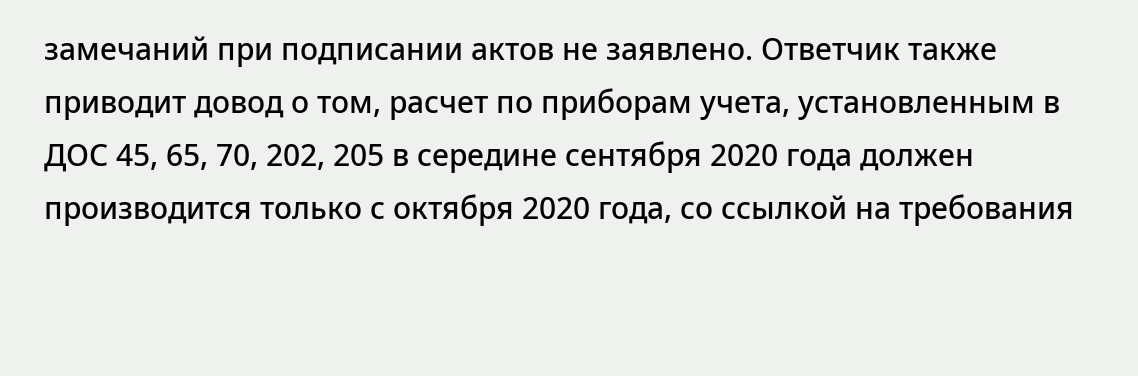замечаний при подписании актов не заявлено. Ответчик также приводит довод о том, расчет по приборам учета, установленным в ДОС 45, 65, 70, 202, 205 в середине сентября 2020 года должен производится только с октября 2020 года, со ссылкой на требования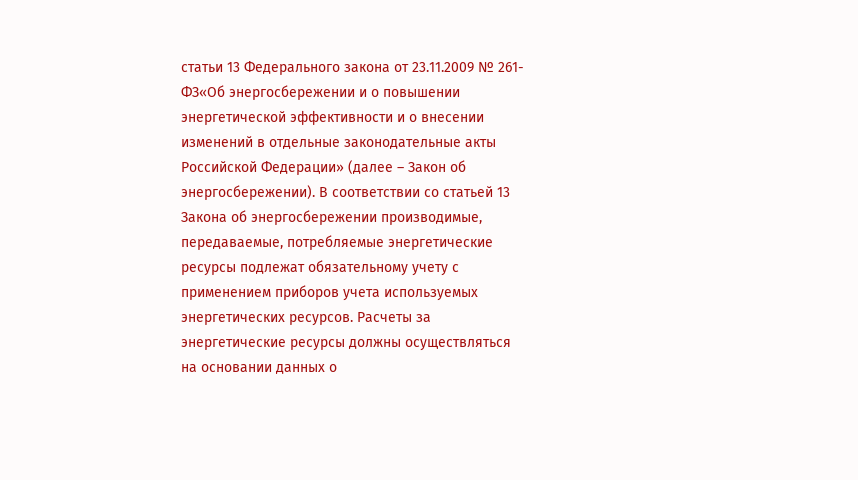статьи 13 Федерального закона от 23.11.2009 № 261-ФЗ«Об энергосбережении и о повышении энергетической эффективности и о внесении изменений в отдельные законодательные акты Российской Федерации» (далее – Закон об энергосбережении). В соответствии со статьей 13 Закона об энергосбережении производимые, передаваемые, потребляемые энергетические ресурсы подлежат обязательному учету с применением приборов учета используемых энергетических ресурсов. Расчеты за энергетические ресурсы должны осуществляться на основании данных о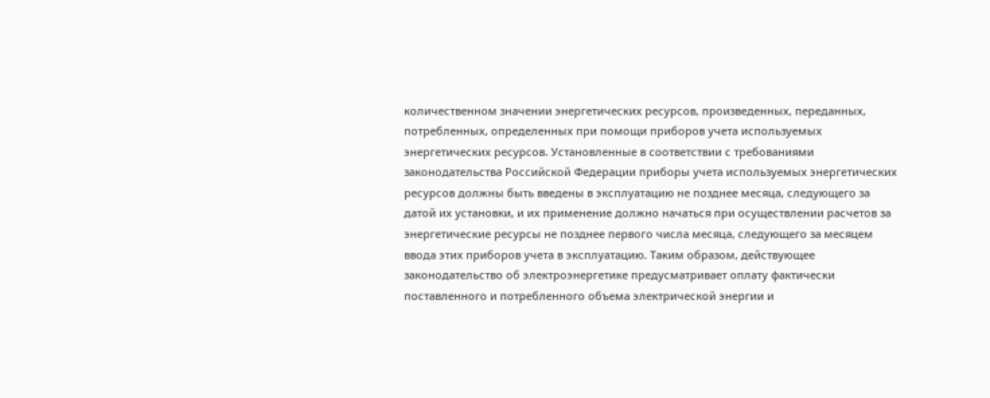количественном значении энергетических ресурсов, произведенных, переданных, потребленных, определенных при помощи приборов учета используемых энергетических ресурсов. Установленные в соответствии с требованиями законодательства Российской Федерации приборы учета используемых энергетических ресурсов должны быть введены в эксплуатацию не позднее месяца, следующего за датой их установки, и их применение должно начаться при осуществлении расчетов за энергетические ресурсы не позднее первого числа месяца, следующего за месяцем ввода этих приборов учета в эксплуатацию. Таким образом, действующее законодательство об электроэнергетике предусматривает оплату фактически поставленного и потребленного объема электрической энергии и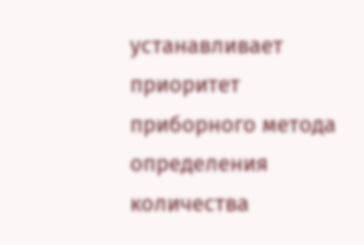устанавливает приоритет приборного метода определения количества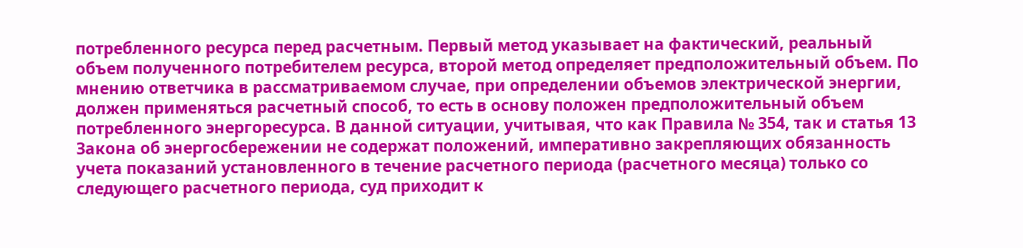потребленного ресурса перед расчетным. Первый метод указывает на фактический, реальный объем полученного потребителем ресурса, второй метод определяет предположительный объем. По мнению ответчика в рассматриваемом случае, при определении объемов электрической энергии, должен применяться расчетный способ, то есть в основу положен предположительный объем потребленного энергоресурса. В данной ситуации, учитывая, что как Правила № 354, так и статья 13 Закона об энергосбережении не содержат положений, императивно закрепляющих обязанность учета показаний установленного в течение расчетного периода (расчетного месяца) только со следующего расчетного периода, суд приходит к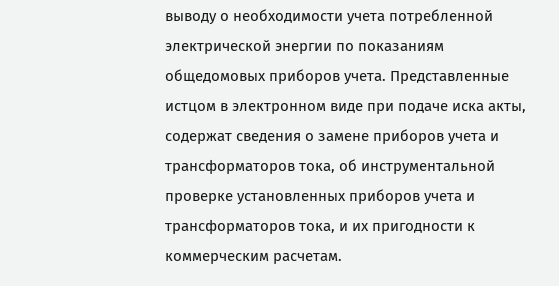выводу о необходимости учета потребленной электрической энергии по показаниям общедомовых приборов учета. Представленные истцом в электронном виде при подаче иска акты, содержат сведения о замене приборов учета и трансформаторов тока, об инструментальной проверке установленных приборов учета и трансформаторов тока, и их пригодности к коммерческим расчетам.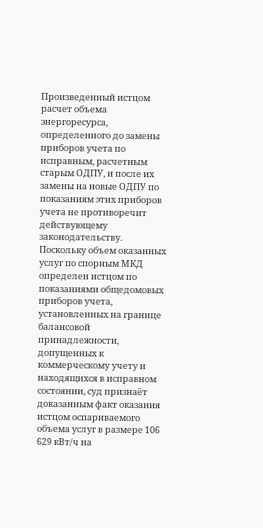Произведенный истцом расчет объема энергоресурса, определенного до замены приборов учета по исправным, расчетным старым ОДПУ, и после их замены на новые ОДПУ по показаниям этих приборов учета не противоречит действующему законодательству. Поскольку объем оказанных услуг по спорным МКД определен истцом по показаниями общедомовых приборов учета, установленных на границе балансовой принадлежности, допущенных к коммерческому учету и находящихся в исправном состоянии, суд признаёт доказанным факт оказания истцом оспариваемого объема услуг в размере 106 629 кВт/ч на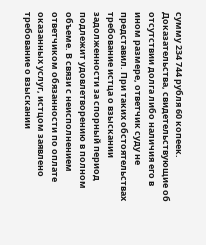сумму 234 744 рубля 60 копеек. Доказательства, свидетельствующие об отсутствии долга либо наличия его в ином размере, ответчик суду не представил. При таких обстоятельствах требование истца о взыскании задолженности за спорный период подлежит удовлетворению в полном объеме. В связи с неисполнением ответчиком обязанности по оплате оказанных услуг, истцом заявлено требование о взыскании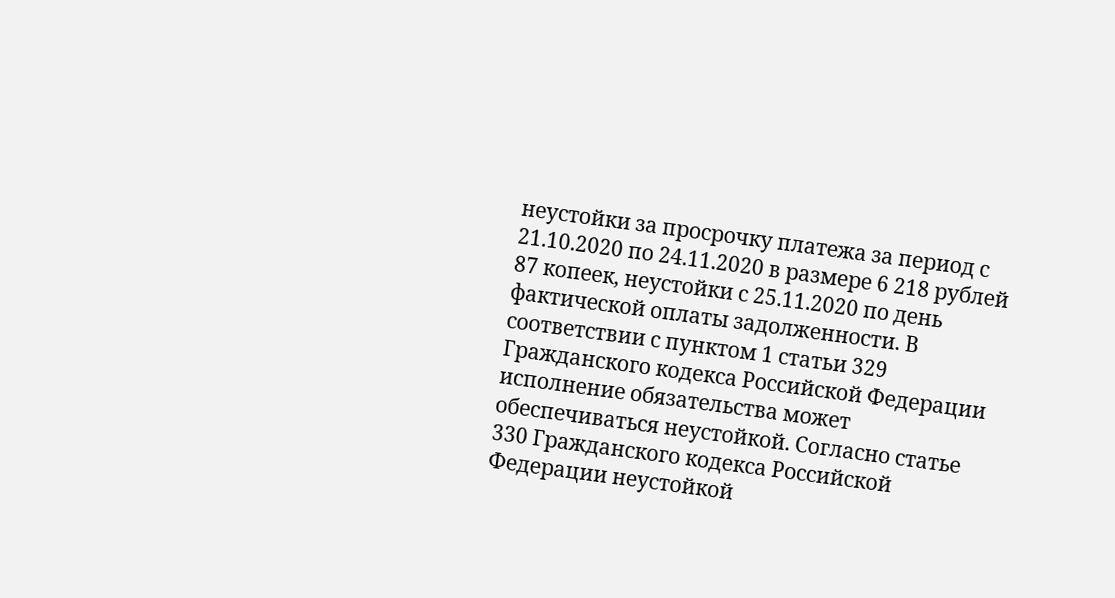неустойки за просрочку платежа за период с 21.10.2020 по 24.11.2020 в размере 6 218 рублей 87 копеек, неустойки с 25.11.2020 по день фактической оплаты задолженности. В соответствии с пунктом 1 статьи 329 Гражданского кодекса Российской Федерации исполнение обязательства может обеспечиваться неустойкой. Согласно статье 330 Гражданского кодекса Российской Федерации неустойкой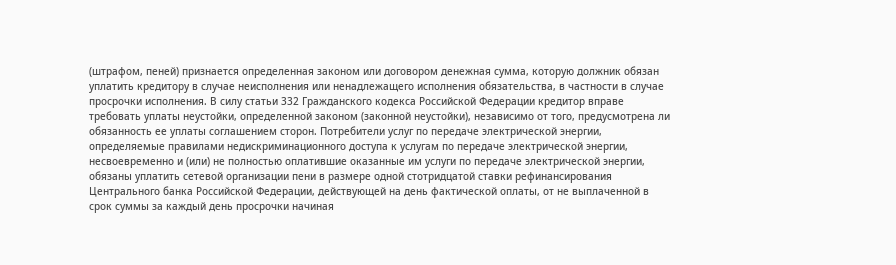(штрафом, пеней) признается определенная законом или договором денежная сумма, которую должник обязан уплатить кредитору в случае неисполнения или ненадлежащего исполнения обязательства, в частности в случае просрочки исполнения. В силу статьи 332 Гражданского кодекса Российской Федерации кредитор вправе требовать уплаты неустойки, определенной законом (законной неустойки), независимо от того, предусмотрена ли обязанность ее уплаты соглашением сторон. Потребители услуг по передаче электрической энергии, определяемые правилами недискриминационного доступа к услугам по передаче электрической энергии, несвоевременно и (или) не полностью оплатившие оказанные им услуги по передаче электрической энергии, обязаны уплатить сетевой организации пени в размере одной стотридцатой ставки рефинансирования Центрального банка Российской Федерации, действующей на день фактической оплаты, от не выплаченной в срок суммы за каждый день просрочки начиная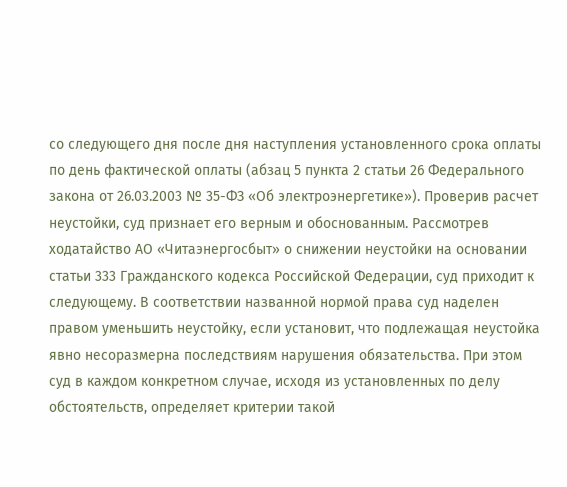со следующего дня после дня наступления установленного срока оплаты по день фактической оплаты (абзац 5 пункта 2 статьи 26 Федерального закона от 26.03.2003 № 35-ФЗ «Об электроэнергетике»). Проверив расчет неустойки, суд признает его верным и обоснованным. Рассмотрев ходатайство АО «Читаэнергосбыт» о снижении неустойки на основании статьи 333 Гражданского кодекса Российской Федерации, суд приходит к следующему. В соответствии названной нормой права суд наделен правом уменьшить неустойку, если установит, что подлежащая неустойка явно несоразмерна последствиям нарушения обязательства. При этом суд в каждом конкретном случае, исходя из установленных по делу обстоятельств, определяет критерии такой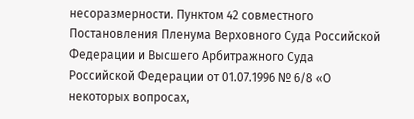несоразмерности. Пунктом 42 совместного Постановления Пленума Верховного Суда Российской Федерации и Высшего Арбитражного Суда Российской Федерации от 01.07.1996 № 6/8 «О некоторых вопросах,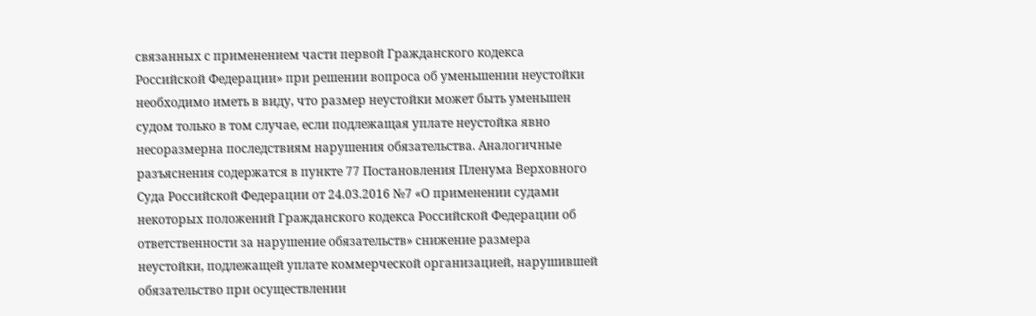связанных с применением части первой Гражданского кодекса Российской Федерации» при решении вопроса об уменьшении неустойки необходимо иметь в виду, что размер неустойки может быть уменьшен судом только в том случае, если подлежащая уплате неустойка явно несоразмерна последствиям нарушения обязательства. Аналогичные разъяснения содержатся в пункте 77 Постановления Пленума Верховного Суда Российской Федерации от 24.03.2016 №7 «О применении судами некоторых положений Гражданского кодекса Российской Федерации об ответственности за нарушение обязательств» снижение размера неустойки, подлежащей уплате коммерческой организацией, нарушившей обязательство при осуществлении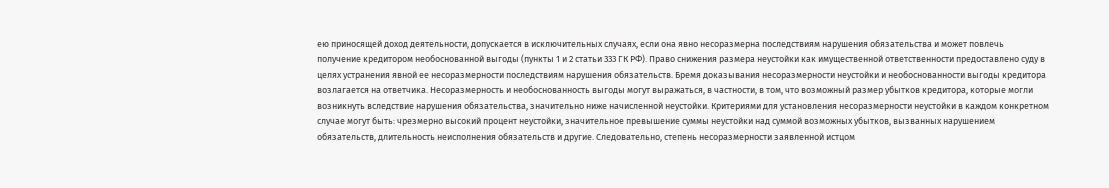ею приносящей доход деятельности, допускается в исключительных случаях, если она явно несоразмерна последствиям нарушения обязательства и может повлечь получение кредитором необоснованной выгоды (пункты 1 и 2 статьи 333 ГК РФ). Право снижения размера неустойки как имущественной ответственности предоставлено суду в целях устранения явной ее несоразмерности последствиям нарушения обязательств. Бремя доказывания несоразмерности неустойки и необоснованности выгоды кредитора возлагается на ответчика. Несоразмерность и необоснованность выгоды могут выражаться, в частности, в том, что возможный размер убытков кредитора, которые могли возникнуть вследствие нарушения обязательства, значительно ниже начисленной неустойки. Критериями для установления несоразмерности неустойки в каждом конкретном случае могут быть: чрезмерно высокий процент неустойки, значительное превышение суммы неустойки над суммой возможных убытков, вызванных нарушением обязательств, длительность неисполнения обязательств и другие. Следовательно, степень несоразмерности заявленной истцом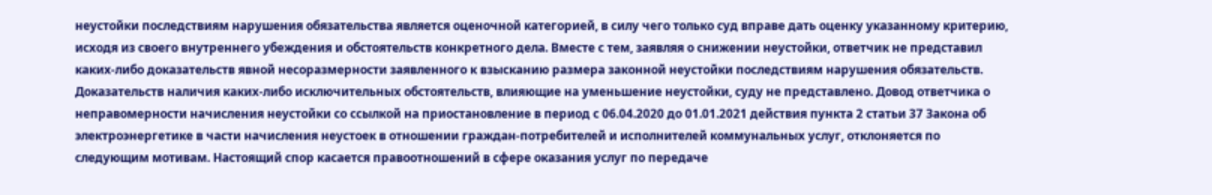неустойки последствиям нарушения обязательства является оценочной категорией, в силу чего только суд вправе дать оценку указанному критерию, исходя из своего внутреннего убеждения и обстоятельств конкретного дела. Вместе с тем, заявляя о снижении неустойки, ответчик не представил каких-либо доказательств явной несоразмерности заявленного к взысканию размера законной неустойки последствиям нарушения обязательств. Доказательств наличия каких-либо исключительных обстоятельств, влияющие на уменьшение неустойки, суду не представлено. Довод ответчика о неправомерности начисления неустойки со ссылкой на приостановление в период с 06.04.2020 до 01.01.2021 действия пункта 2 статьи 37 Закона об электроэнергетике в части начисления неустоек в отношении граждан-потребителей и исполнителей коммунальных услуг, отклоняется по следующим мотивам. Настоящий спор касается правоотношений в сфере оказания услуг по передаче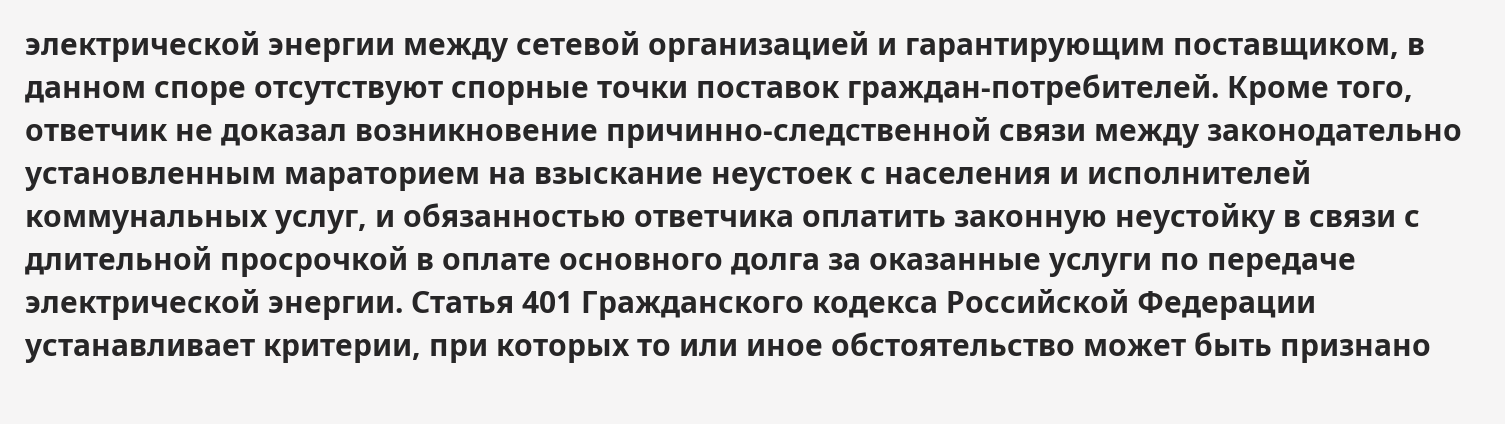электрической энергии между сетевой организацией и гарантирующим поставщиком, в данном споре отсутствуют спорные точки поставок граждан-потребителей. Кроме того, ответчик не доказал возникновение причинно-следственной связи между законодательно установленным мараторием на взыскание неустоек с населения и исполнителей коммунальных услуг, и обязанностью ответчика оплатить законную неустойку в связи с длительной просрочкой в оплате основного долга за оказанные услуги по передаче электрической энергии. Статья 401 Гражданского кодекса Российской Федерации устанавливает критерии, при которых то или иное обстоятельство может быть признано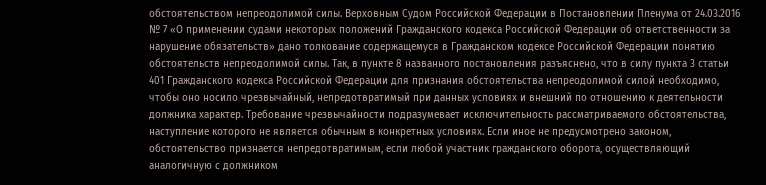обстоятельством непреодолимой силы. Верховным Судом Российской Федерации в Постановлении Пленума от 24.03.2016 № 7 «О применении судами некоторых положений Гражданского кодекса Российской Федерации об ответственности за нарушение обязательств» дано толкование содержащемуся в Гражданском кодексе Российской Федерации понятию обстоятельств непреодолимой силы. Так, в пункте 8 названного постановления разъяснено, что в силу пункта 3 статьи 401 Гражданского кодекса Российской Федерации для признания обстоятельства непреодолимой силой необходимо, чтобы оно носило чрезвычайный, непредотвратимый при данных условиях и внешний по отношению к деятельности должника характер. Требование чрезвычайности подразумевает исключительность рассматриваемого обстоятельства, наступление которого не является обычным в конкретных условиях. Если иное не предусмотрено законом, обстоятельство признается непредотвратимым, если любой участник гражданского оборота, осуществляющий аналогичную с должником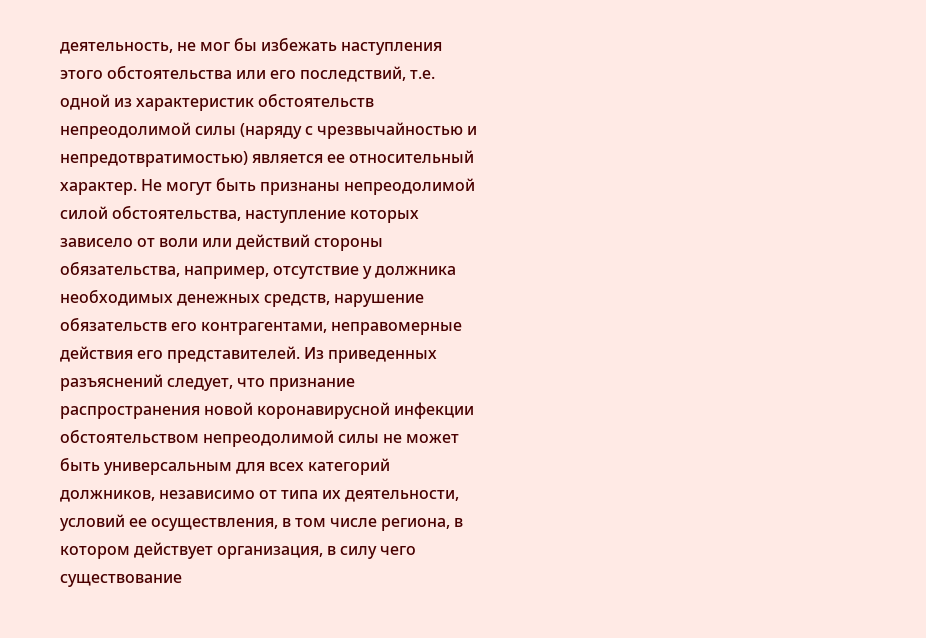деятельность, не мог бы избежать наступления этого обстоятельства или его последствий, т.е. одной из характеристик обстоятельств непреодолимой силы (наряду с чрезвычайностью и непредотвратимостью) является ее относительный характер. Не могут быть признаны непреодолимой силой обстоятельства, наступление которых зависело от воли или действий стороны обязательства, например, отсутствие у должника необходимых денежных средств, нарушение обязательств его контрагентами, неправомерные действия его представителей. Из приведенных разъяснений следует, что признание распространения новой коронавирусной инфекции обстоятельством непреодолимой силы не может быть универсальным для всех категорий должников, независимо от типа их деятельности, условий ее осуществления, в том числе региона, в котором действует организация, в силу чего существование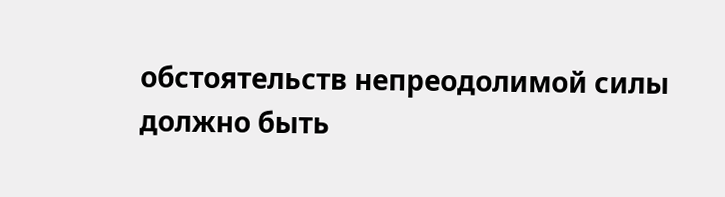обстоятельств непреодолимой силы должно быть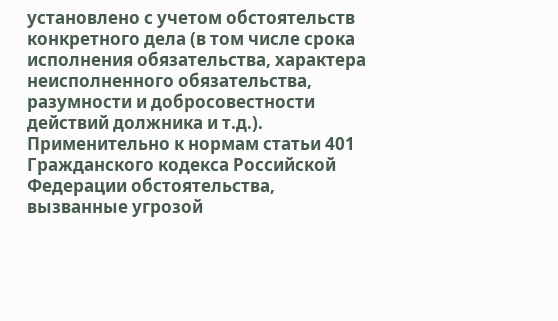установлено с учетом обстоятельств конкретного дела (в том числе срока исполнения обязательства, характера неисполненного обязательства, разумности и добросовестности действий должника и т.д.). Применительно к нормам статьи 401 Гражданского кодекса Российской Федерации обстоятельства, вызванные угрозой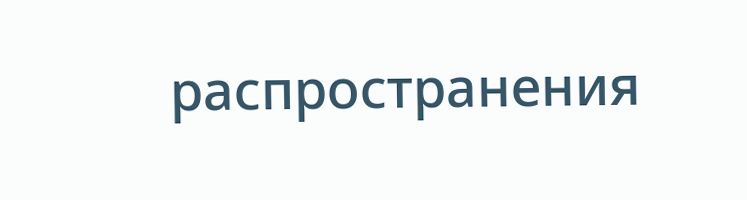распространения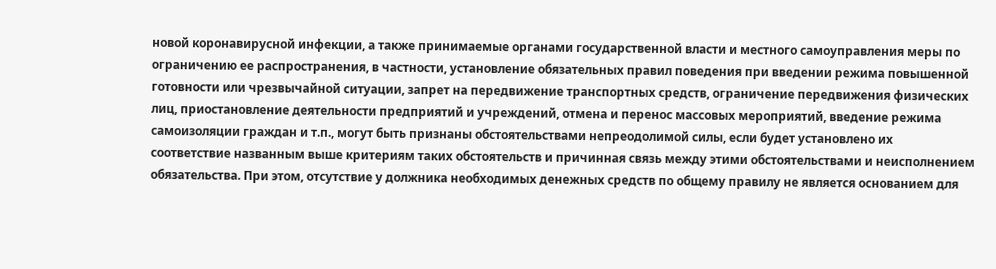новой коронавирусной инфекции, а также принимаемые органами государственной власти и местного самоуправления меры по ограничению ее распространения, в частности, установление обязательных правил поведения при введении режима повышенной готовности или чрезвычайной ситуации, запрет на передвижение транспортных средств, ограничение передвижения физических лиц, приостановление деятельности предприятий и учреждений, отмена и перенос массовых мероприятий, введение режима самоизоляции граждан и т.п., могут быть признаны обстоятельствами непреодолимой силы, если будет установлено их соответствие названным выше критериям таких обстоятельств и причинная связь между этими обстоятельствами и неисполнением обязательства. При этом, отсутствие у должника необходимых денежных средств по общему правилу не является основанием для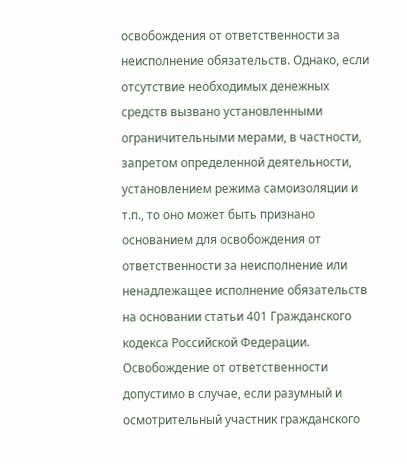освобождения от ответственности за неисполнение обязательств. Однако, если отсутствие необходимых денежных средств вызвано установленными ограничительными мерами, в частности, запретом определенной деятельности, установлением режима самоизоляции и т.п., то оно может быть признано основанием для освобождения от ответственности за неисполнение или ненадлежащее исполнение обязательств на основании статьи 401 Гражданского кодекса Российской Федерации. Освобождение от ответственности допустимо в случае, если разумный и осмотрительный участник гражданского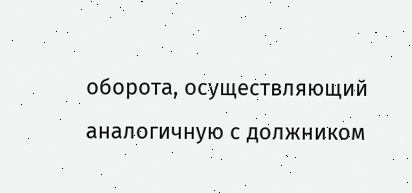оборота, осуществляющий аналогичную с должником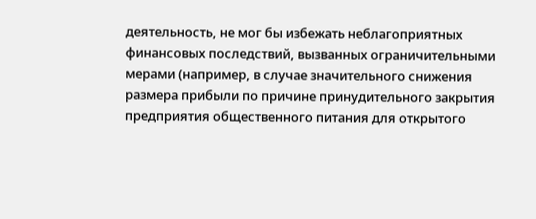деятельность, не мог бы избежать неблагоприятных финансовых последствий, вызванных ограничительными мерами (например, в случае значительного снижения размера прибыли по причине принудительного закрытия предприятия общественного питания для открытого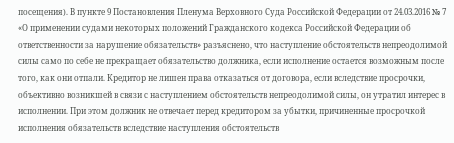посещения). В пункте 9 Постановления Пленума Верховного Суда Российской Федерации от 24.03.2016 № 7 «О применении судами некоторых положений Гражданского кодекса Российской Федерации об ответственности за нарушение обязательств» разъяснено, что наступление обстоятельств непреодолимой силы само по себе не прекращает обязательство должника, если исполнение остается возможным после того, как они отпали. Кредитор не лишен права отказаться от договора, если вследствие просрочки, объективно возникшей в связи с наступлением обстоятельств непреодолимой силы, он утратил интерес в исполнении. При этом должник не отвечает перед кредитором за убытки, причиненные просрочкой исполнения обязательств вследствие наступления обстоятельств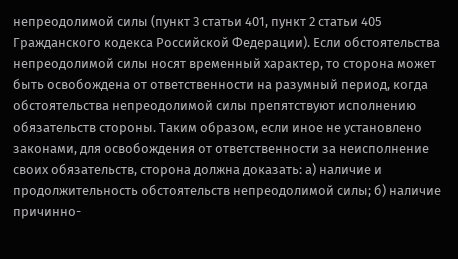непреодолимой силы (пункт 3 статьи 401, пункт 2 статьи 405 Гражданского кодекса Российской Федерации). Если обстоятельства непреодолимой силы носят временный характер, то сторона может быть освобождена от ответственности на разумный период, когда обстоятельства непреодолимой силы препятствуют исполнению обязательств стороны. Таким образом, если иное не установлено законами, для освобождения от ответственности за неисполнение своих обязательств, сторона должна доказать: а) наличие и продолжительность обстоятельств непреодолимой силы; б) наличие причинно-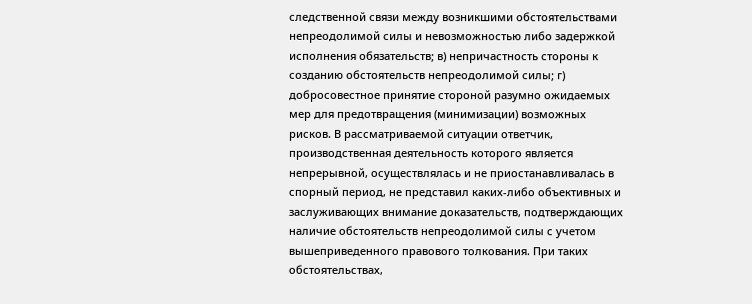следственной связи между возникшими обстоятельствами непреодолимой силы и невозможностью либо задержкой исполнения обязательств; в) непричастность стороны к созданию обстоятельств непреодолимой силы; г) добросовестное принятие стороной разумно ожидаемых мер для предотвращения (минимизации) возможных рисков. В рассматриваемой ситуации ответчик, производственная деятельность которого является непрерывной, осуществлялась и не приостанавливалась в спорный период, не представил каких-либо объективных и заслуживающих внимание доказательств, подтверждающих наличие обстоятельств непреодолимой силы с учетом вышеприведенного правового толкования. При таких обстоятельствах,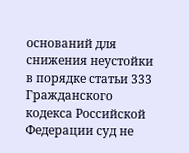оснований для снижения неустойки в порядке статьи 333 Гражданского кодекса Российской Федерации суд не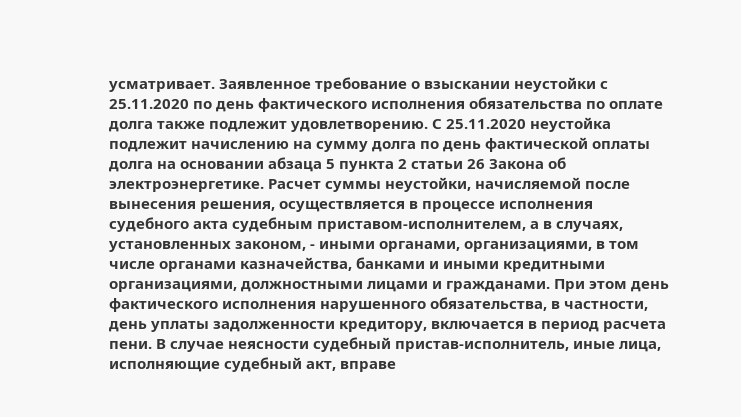усматривает. Заявленное требование о взыскании неустойки с 25.11.2020 по день фактического исполнения обязательства по оплате долга также подлежит удовлетворению. С 25.11.2020 неустойка подлежит начислению на сумму долга по день фактической оплаты долга на основании абзаца 5 пункта 2 статьи 26 Закона об электроэнергетике. Расчет суммы неустойки, начисляемой после вынесения решения, осуществляется в процессе исполнения судебного акта судебным приставом-исполнителем, а в случаях, установленных законом, - иными органами, организациями, в том числе органами казначейства, банками и иными кредитными организациями, должностными лицами и гражданами. При этом день фактического исполнения нарушенного обязательства, в частности, день уплаты задолженности кредитору, включается в период расчета пени. В случае неясности судебный пристав-исполнитель, иные лица, исполняющие судебный акт, вправе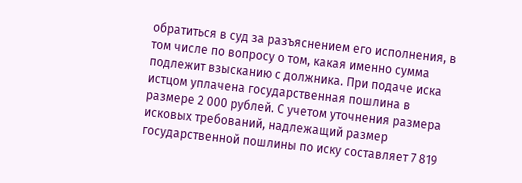обратиться в суд за разъяснением его исполнения, в том числе по вопросу о том, какая именно сумма подлежит взысканию с должника. При подаче иска истцом уплачена государственная пошлина в размере 2 000 рублей. С учетом уточнения размера исковых требований, надлежащий размер государственной пошлины по иску составляет 7 819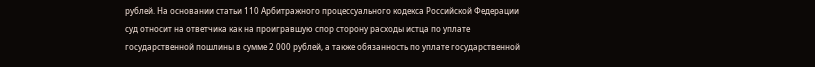рублей. На основании статьи 110 Арбитражного процессуального кодекса Российской Федерации суд относит на ответчика как на проигравшую спор сторону расходы истца по уплате государственной пошлины в сумме 2 000 рублей, а также обязанность по уплате государственной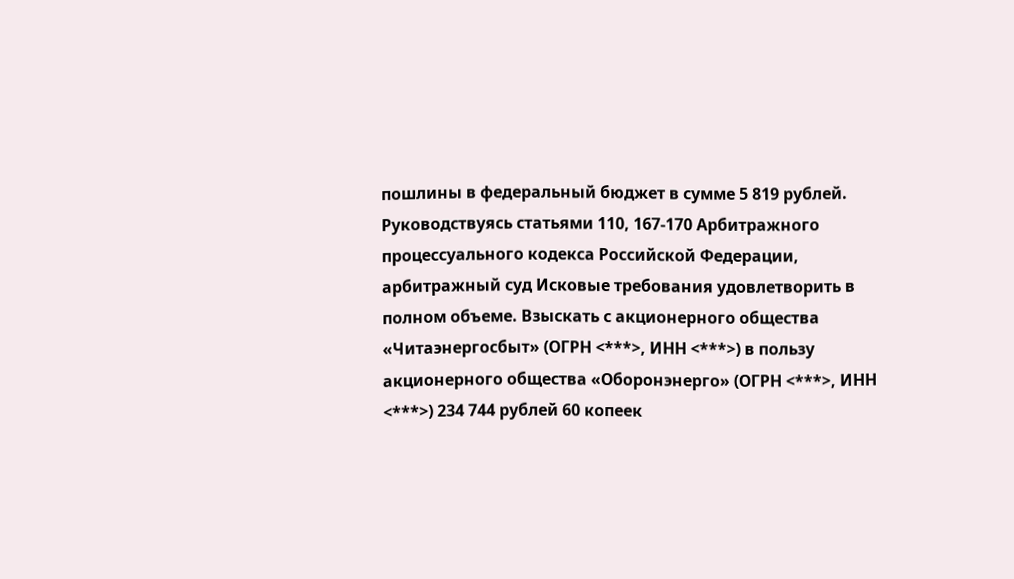пошлины в федеральный бюджет в сумме 5 819 рублей. Руководствуясь статьями 110, 167-170 Арбитражного процессуального кодекса Российской Федерации, арбитражный суд Исковые требования удовлетворить в полном объеме. Взыскать с акционерного общества «Читаэнергосбыт» (ОГРН <***>, ИНН <***>) в пользу акционерного общества «Оборонэнерго» (ОГРН <***>, ИНН <***>) 234 744 рублей 60 копеек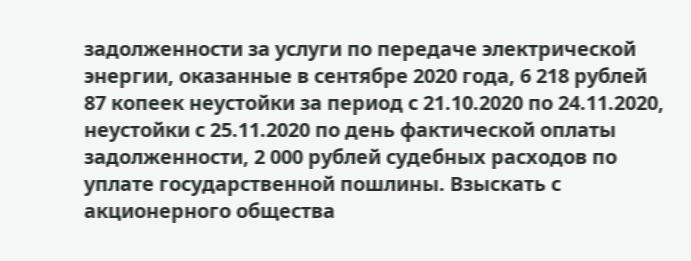задолженности за услуги по передаче электрической энергии, оказанные в сентябре 2020 года, 6 218 рублей 87 копеек неустойки за период с 21.10.2020 по 24.11.2020, неустойки с 25.11.2020 по день фактической оплаты задолженности, 2 000 рублей судебных расходов по уплате государственной пошлины. Взыскать с акционерного общества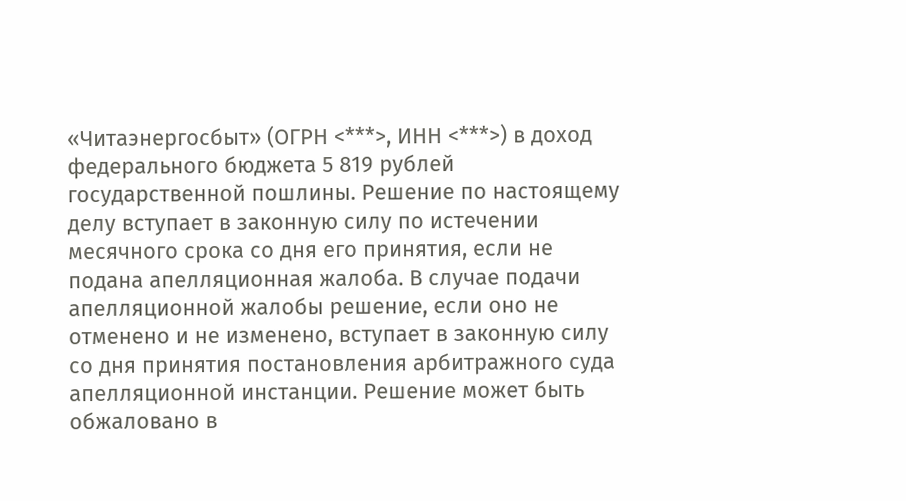«Читаэнергосбыт» (ОГРН <***>, ИНН <***>) в доход федерального бюджета 5 819 рублей государственной пошлины. Решение по настоящему делу вступает в законную силу по истечении месячного срока со дня его принятия, если не подана апелляционная жалоба. В случае подачи апелляционной жалобы решение, если оно не отменено и не изменено, вступает в законную силу со дня принятия постановления арбитражного суда апелляционной инстанции. Решение может быть обжаловано в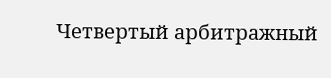Четвертый арбитражный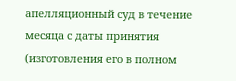апелляционный суд в течение месяца с даты принятия (изготовления его в полном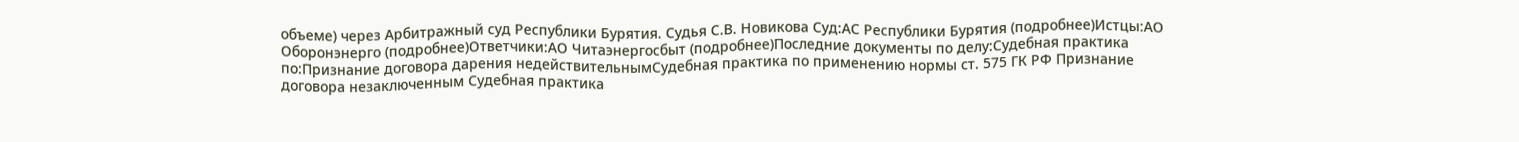объеме) через Арбитражный суд Республики Бурятия. Судья С.В. Новикова Суд:АС Республики Бурятия (подробнее)Истцы:АО Оборонэнерго (подробнее)Ответчики:АО Читаэнергосбыт (подробнее)Последние документы по делу:Судебная практика по:Признание договора дарения недействительнымСудебная практика по применению нормы ст. 575 ГК РФ Признание договора незаключенным Судебная практика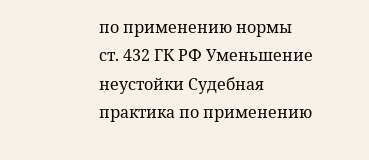по применению нормы ст. 432 ГК РФ Уменьшение неустойки Судебная практика по применению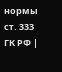нормы ст. 333 ГК РФ |